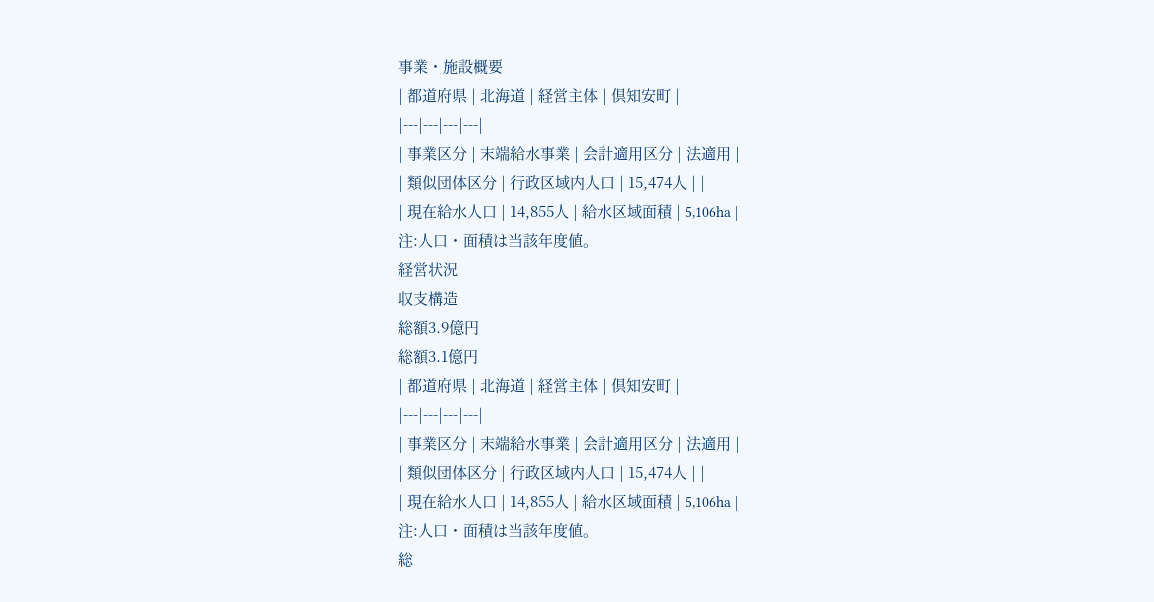事業・施設概要
| 都道府県 | 北海道 | 経営主体 | 倶知安町 |
|---|---|---|---|
| 事業区分 | 末端給水事業 | 会計適用区分 | 法適用 |
| 類似団体区分 | 行政区域内人口 | 15,474人 | |
| 現在給水人口 | 14,855人 | 給水区域面積 | 5,106ha |
注:人口・面積は当該年度値。
経営状況
収支構造
総額3.9億円
総額3.1億円
| 都道府県 | 北海道 | 経営主体 | 倶知安町 |
|---|---|---|---|
| 事業区分 | 末端給水事業 | 会計適用区分 | 法適用 |
| 類似団体区分 | 行政区域内人口 | 15,474人 | |
| 現在給水人口 | 14,855人 | 給水区域面積 | 5,106ha |
注:人口・面積は当該年度値。
総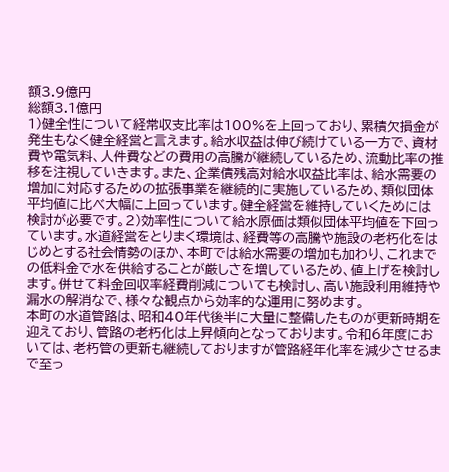額3.9億円
総額3.1億円
1)健全性について経常収支比率は100%を上回っており、累積欠損金が発生もなく健全経営と言えます。給水収益は伸び続けている一方で、資材費や電気料、人件費などの費用の高騰が継続しているため、流動比率の推移を注視していきます。また、企業債残高対給水収益比率は、給水需要の増加に対応するための拡張事業を継続的に実施しているため、類似団体平均値に比べ大幅に上回っています。健全経営を維持していくためには検討が必要です。2)効率性について給水原価は類似団体平均値を下回っています。水道経営をとりまく環境は、経費等の高騰や施設の老朽化をはじめとする社会情勢のほか、本町では給水需要の増加も加わり、これまでの低料金で水を供給することが厳しさを増しているため、値上げを検討します。併せて料金回収率経費削減についても検討し、高い施設利用維持や漏水の解消なで、様々な観点から効率的な運用に努めます。
本町の水道管路は、昭和40年代後半に大量に整備したものが更新時期を迎えており、管路の老朽化は上昇傾向となっております。令和6年度においては、老朽管の更新も継続しておりますが管路経年化率を減少させるまで至っ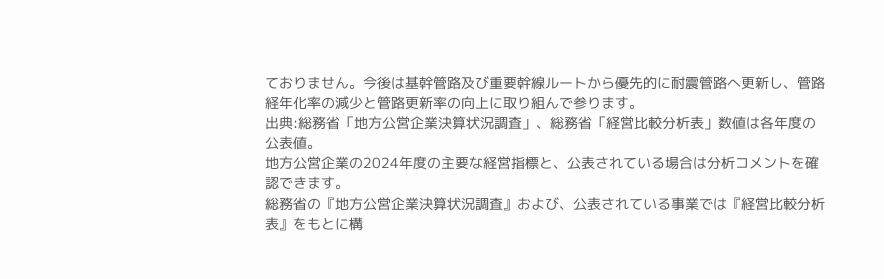ておりません。今後は基幹管路及び重要幹線ルートから優先的に耐震管路へ更新し、管路経年化率の減少と管路更新率の向上に取り組んで参ります。
出典:総務省「地方公営企業決算状況調査」、総務省「経営比較分析表」数値は各年度の公表値。
地方公営企業の2024年度の主要な経営指標と、公表されている場合は分析コメントを確認できます。
総務省の『地方公営企業決算状況調査』および、公表されている事業では『経営比較分析表』をもとに構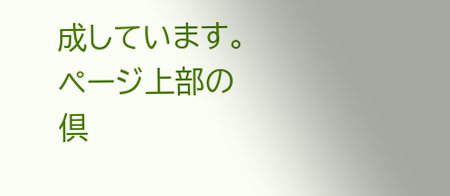成しています。
ページ上部の倶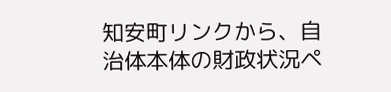知安町リンクから、自治体本体の財政状況ペ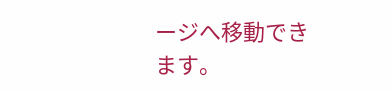ージへ移動できます。